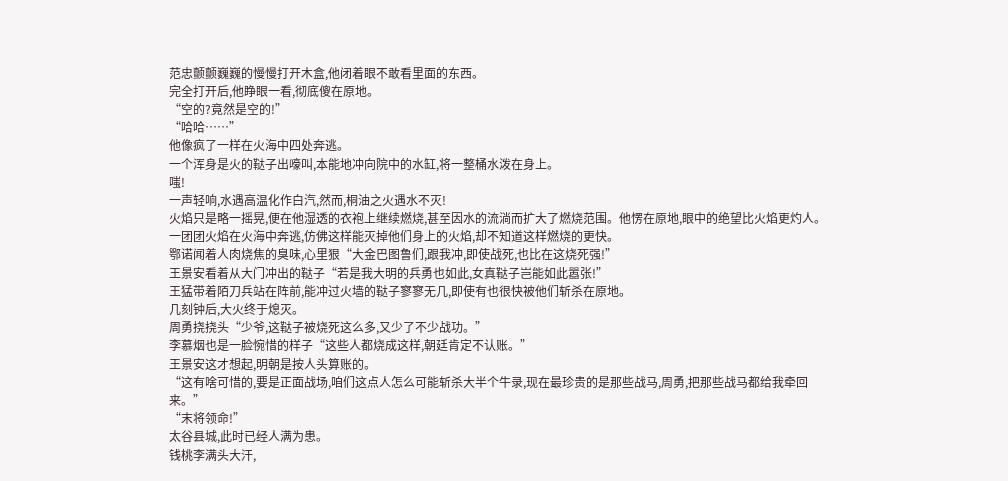范忠颤颤巍巍的慢慢打开木盒,他闭着眼不敢看里面的东西。
完全打开后,他睁眼一看,彻底傻在原地。
“空的?竟然是空的!”
“哈哈……”
他像疯了一样在火海中四处奔逃。
一个浑身是火的鞑子出嚎叫,本能地冲向院中的水缸,将一整桶水泼在身上。
嗤!
一声轻响,水遇高温化作白汽,然而,桐油之火遇水不灭!
火焰只是略一摇晃,便在他湿透的衣袍上继续燃烧,甚至因水的流淌而扩大了燃烧范围。他愣在原地,眼中的绝望比火焰更灼人。
一团团火焰在火海中奔逃,仿佛这样能灭掉他们身上的火焰,却不知道这样燃烧的更快。
鄂诺闻着人肉烧焦的臭味,心里狠“大金巴图鲁们,跟我冲,即使战死,也比在这烧死强!”
王景安看着从大门冲出的鞑子“若是我大明的兵勇也如此,女真鞑子岂能如此嚣张!”
王猛带着陌刀兵站在阵前,能冲过火墙的鞑子寥寥无几,即使有也很快被他们斩杀在原地。
几刻钟后,大火终于熄灭。
周勇挠挠头“少爷,这鞑子被烧死这么多,又少了不少战功。”
李慕烟也是一脸惋惜的样子“这些人都烧成这样,朝廷肯定不认账。”
王景安这才想起,明朝是按人头算账的。
“这有啥可惜的,要是正面战场,咱们这点人怎么可能斩杀大半个牛录,现在最珍贵的是那些战马,周勇,把那些战马都给我牵回来。”
“末将领命!”
太谷县城,此时已经人满为患。
钱桃李满头大汗,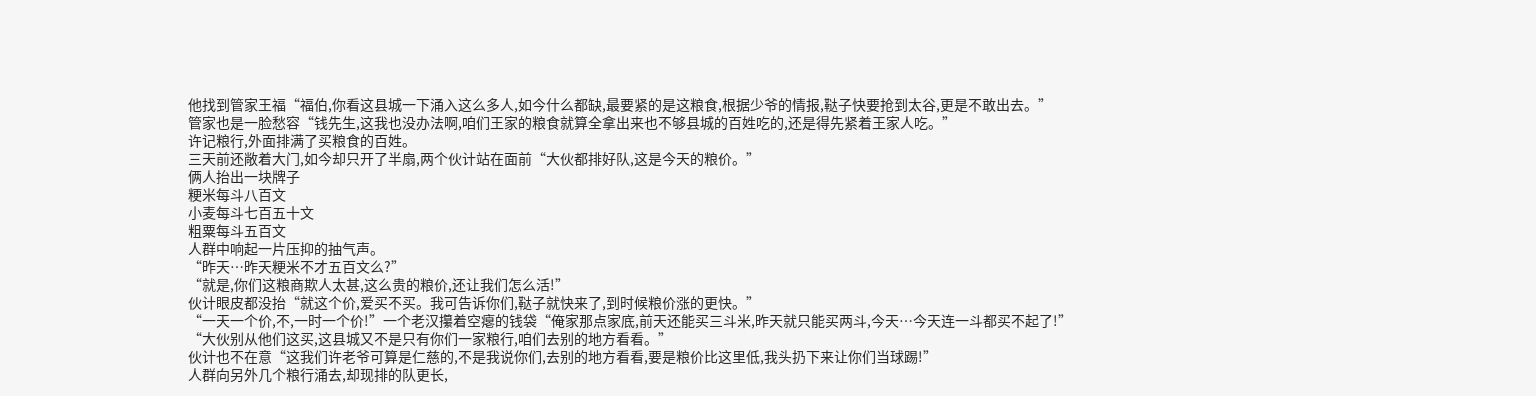他找到管家王福“福伯,你看这县城一下涌入这么多人,如今什么都缺,最要紧的是这粮食,根据少爷的情报,鞑子快要抢到太谷,更是不敢出去。”
管家也是一脸愁容“钱先生,这我也没办法啊,咱们王家的粮食就算全拿出来也不够县城的百姓吃的,还是得先紧着王家人吃。”
许记粮行,外面排满了买粮食的百姓。
三天前还敞着大门,如今却只开了半扇,两个伙计站在面前“大伙都排好队,这是今天的粮价。”
俩人抬出一块牌子
粳米每斗八百文
小麦每斗七百五十文
粗粟每斗五百文
人群中响起一片压抑的抽气声。
“昨天…昨天粳米不才五百文么?”
“就是,你们这粮商欺人太甚,这么贵的粮价,还让我们怎么活!”
伙计眼皮都没抬“就这个价,爱买不买。我可告诉你们,鞑子就快来了,到时候粮价涨的更快。”
“一天一个价,不,一时一个价!”一个老汉攥着空瘪的钱袋“俺家那点家底,前天还能买三斗米,昨天就只能买两斗,今天…今天连一斗都买不起了!”
“大伙别从他们这买,这县城又不是只有你们一家粮行,咱们去别的地方看看。”
伙计也不在意“这我们许老爷可算是仁慈的,不是我说你们,去别的地方看看,要是粮价比这里低,我头扔下来让你们当球踢!”
人群向另外几个粮行涌去,却现排的队更长,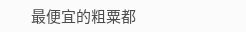最便宜的粗粟都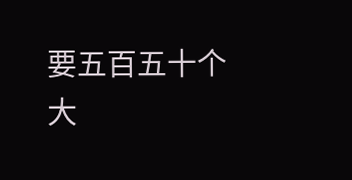要五百五十个大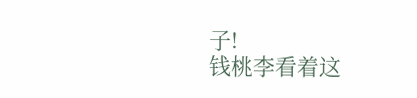子!
钱桃李看着这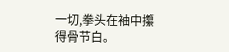一切,拳头在袖中攥得骨节白。